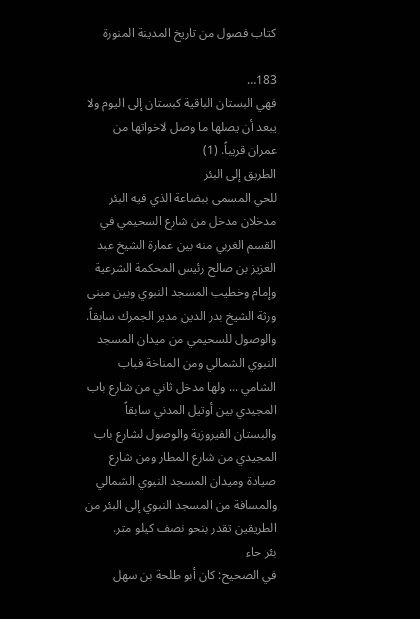كتاب فصول من تاريخ المدينة المنورة

183…
فهي البستان الباقية كبستان إلى اليوم ولا يبعد أن يصلها ما وصل لاخواتها من عمران قريباً. (1)
الطريق إلى البئر
للحي المسمى ببضاعة الذي فيه البئر مدخلان مدخل من شارع السحيمي في القسم الغربي منه بين عمارة الشيخ عبد العزيز بن صالح رئيس المحكمة الشرعية وإمام وخطيب المسجد النبوي وبين مبنى ورثة الشيخ بدر الدين مدير الجمرك سابقاً. والوصول للسحيمي من ميدان المسجد النبوي الشمالي ومن المناخة فباب الشامي ... ولها مدخل ثاني من شارع باب المجيدي بين أوتيل المدني سابقاً والبستان الفيروزية والوصول لشارع باب المجيدي من شارع المطار ومن شارع صيادة وميدان المسجد النبوي الشمالي والمسافة من المسجد النبوي إلى البئر من الطريقين تقدر بنحو نصف كيلو متر.
بئر حاء
في الصحيح: كان أبو طلحة بن سهل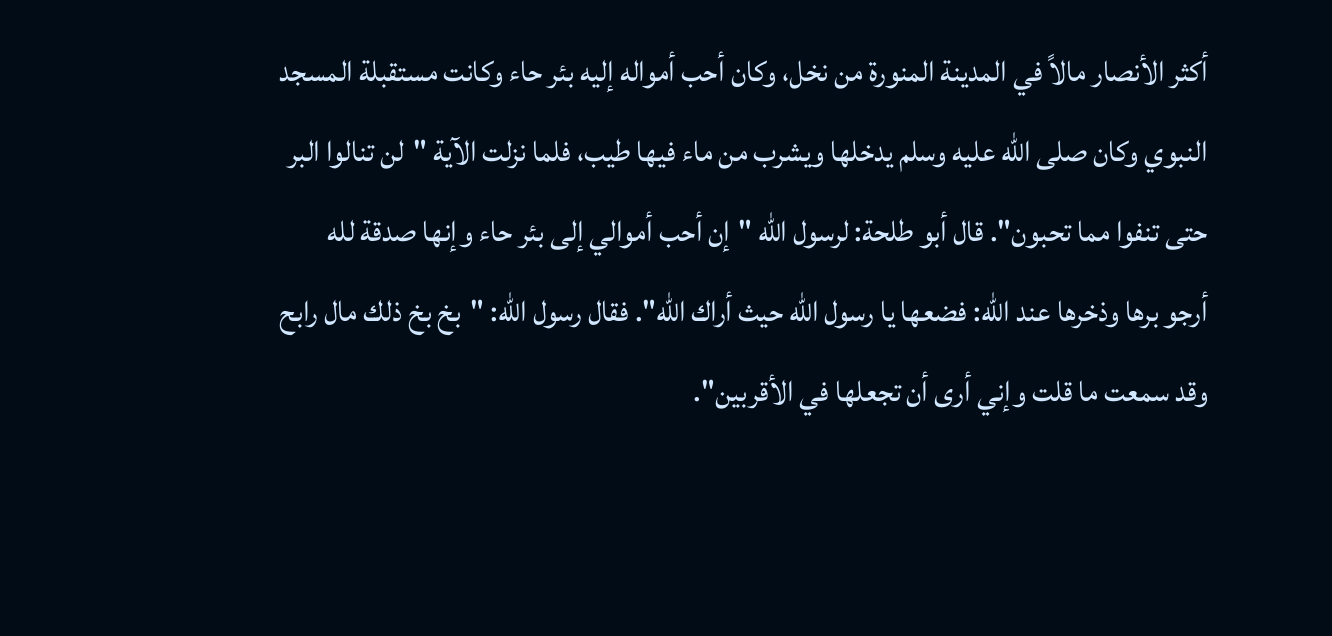أكثر الأنصار مالاً في المدينة المنورة من نخل، وكان أحب أمواله إليه بئر حاء وكانت مستقبلة المسجد النبوي وكان صلى الله عليه وسلم يدخلها ويشرب من ماء فيها طيب، فلما نزلت الآية "لن تنالوا البر حتى تنفوا مما تحبون". قال أبو طلحة: لرسول الله "إن أحب أموالي إلى بئر حاء وإنها صدقة لله أرجو برها وذخرها عند الله: فضعها يا رسول الله حيث أراك الله". فقال رسول الله: "بخ بخ ذلك مال رابح وقد سمعت ما قلت وإني أرى أن تجعلها في الأقربين".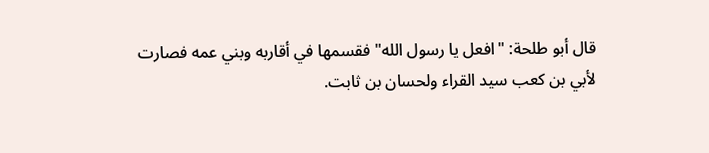قال أبو طلحة: "افعل يا رسول الله" فقسمها في أقاربه وبني عمه فصارت لأبي بن كعب سيد القراء ولحسان بن ثابت.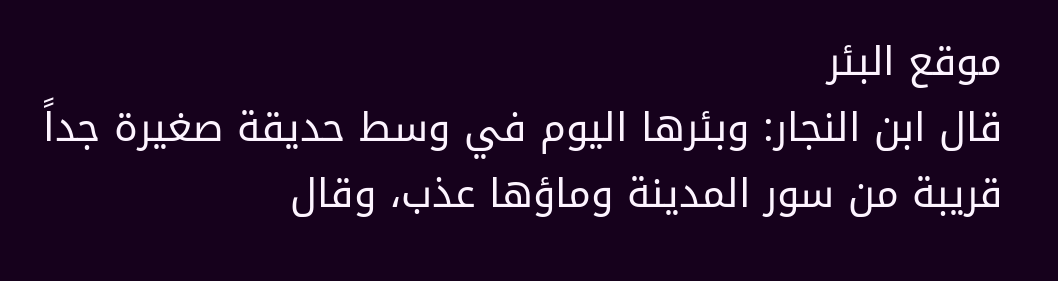موقع البئر
قال ابن النجار: وبئرها اليوم في وسط حديقة صغيرة جداً قريبة من سور المدينة وماؤها عذب، وقال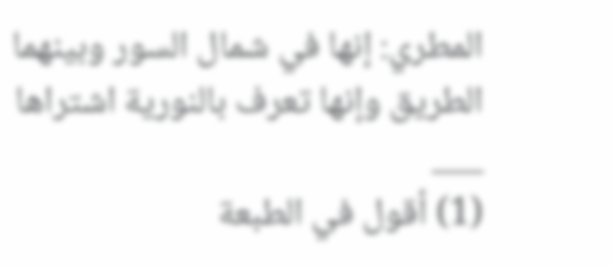المطري: إنها في شمال السور وبينهما الطريق وإنها تعرف بالنورية اشتراها
___
(1) أقول في الطبعة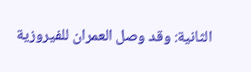الثانية: وقد وصل العمران للفيروزية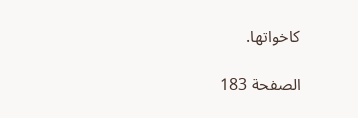كاخواتها.

الصفحة 183